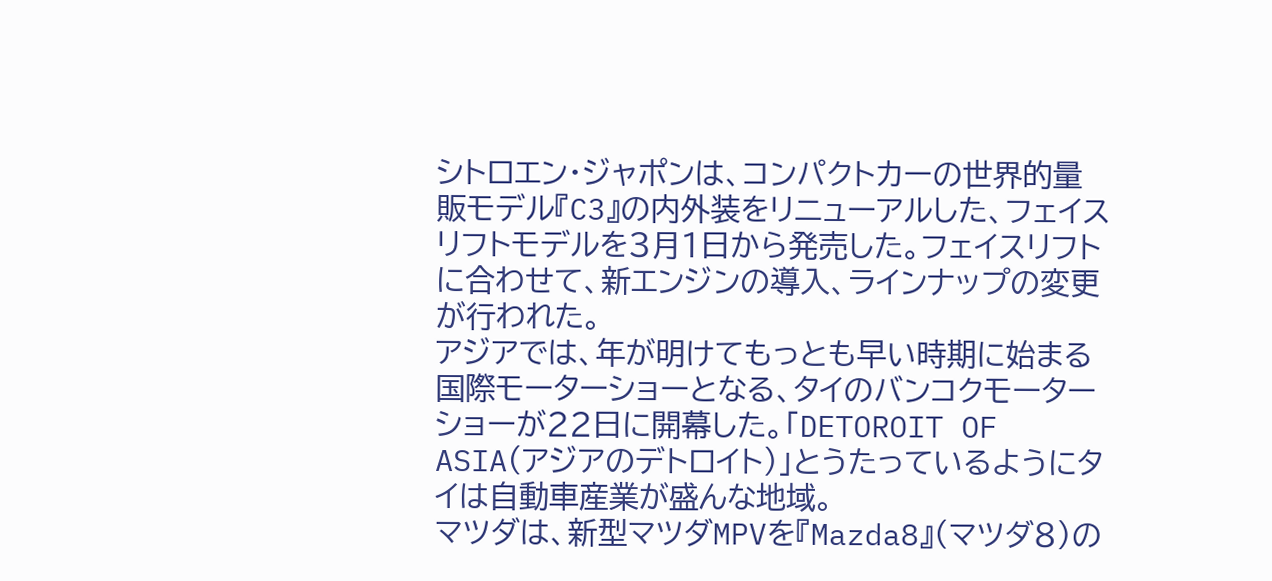シトロエン・ジャポンは、コンパクトカーの世界的量販モデル『C3』の内外装をリニューアルした、フェイスリフトモデルを3月1日から発売した。フェイスリフトに合わせて、新エンジンの導入、ラインナップの変更が行われた。
アジアでは、年が明けてもっとも早い時期に始まる国際モーターショーとなる、タイのバンコクモーターショーが22日に開幕した。「DETOROIT OF ASIA(アジアのデトロイト)」とうたっているようにタイは自動車産業が盛んな地域。
マツダは、新型マツダMPVを『Mazda8』(マツダ8)の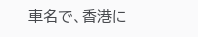車名で、香港に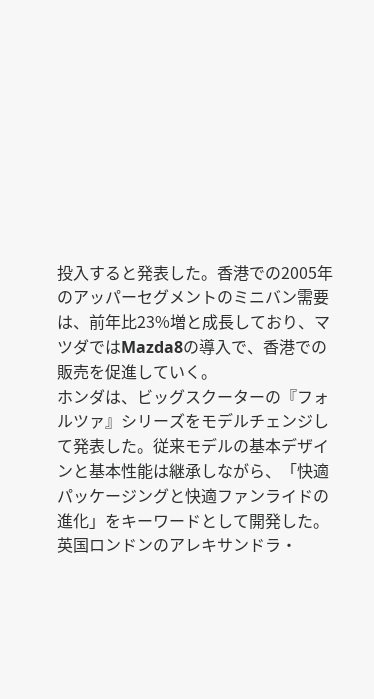投入すると発表した。香港での2005年のアッパーセグメントのミニバン需要は、前年比23%増と成長しており、マツダではMazda8の導入で、香港での販売を促進していく。
ホンダは、ビッグスクーターの『フォルツァ』シリーズをモデルチェンジして発表した。従来モデルの基本デザインと基本性能は継承しながら、「快適パッケージングと快適ファンライドの進化」をキーワードとして開発した。
英国ロンドンのアレキサンドラ・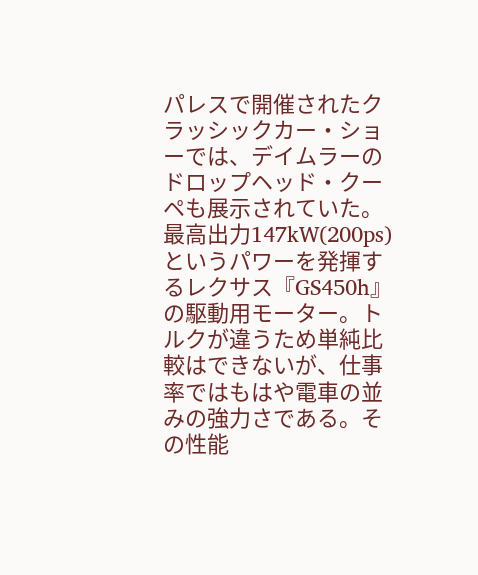パレスで開催されたクラッシックカー・ショーでは、デイムラーのドロップヘッド・クーペも展示されていた。
最高出力147kW(200ps)というパワーを発揮するレクサス『GS450h』の駆動用モーター。トルクが違うため単純比較はできないが、仕事率ではもはや電車の並みの強力さである。その性能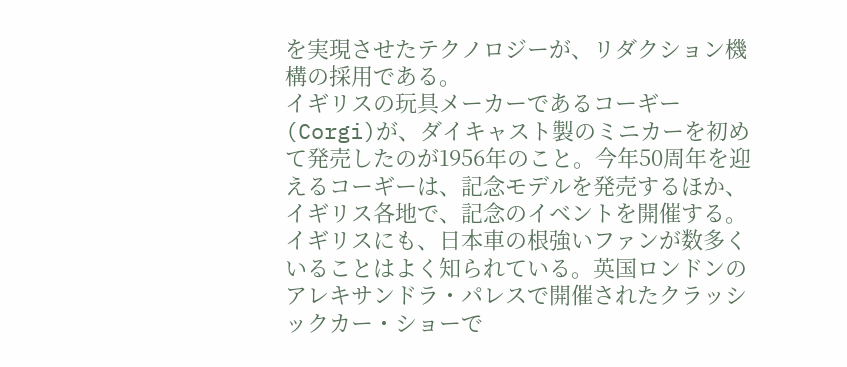を実現させたテクノロジーが、リダクション機構の採用である。
イギリスの玩具メーカーであるコーギー(Corgi)が、ダイキャスト製のミニカーを初めて発売したのが1956年のこと。今年50周年を迎えるコーギーは、記念モデルを発売するほか、イギリス各地で、記念のイベントを開催する。
イギリスにも、日本車の根強いファンが数多くいることはよく知られている。英国ロンドンのアレキサンドラ・パレスで開催されたクラッシックカー・ショーで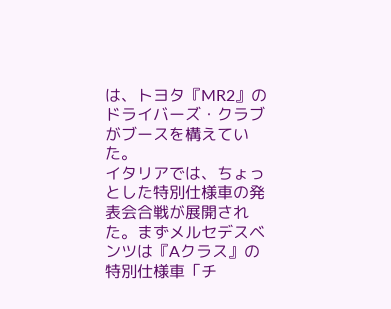は、トヨタ『MR2』のドライバーズ・クラブがブースを構えていた。
イタリアでは、ちょっとした特別仕様車の発表会合戦が展開された。まずメルセデスベンツは『Aクラス』の特別仕様車「チ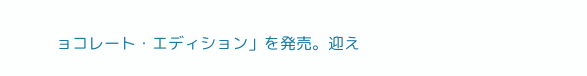ョコレート・エディション」を発売。迎え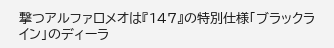撃つアルファロメオは『147』の特別仕様「ブラックライン」のディーラ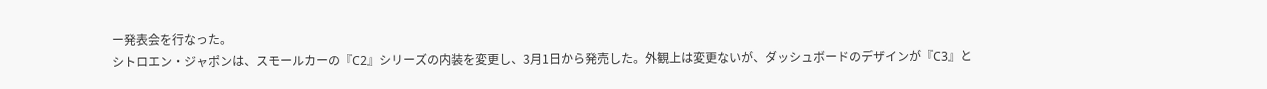ー発表会を行なった。
シトロエン・ジャポンは、スモールカーの『C2』シリーズの内装を変更し、3月1日から発売した。外観上は変更ないが、ダッシュボードのデザインが『C3』と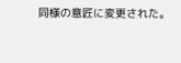同様の意匠に変更された。